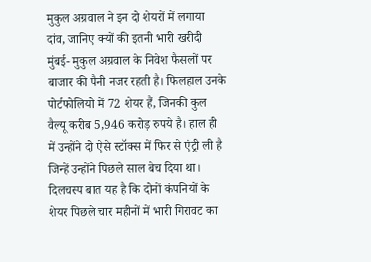मुकुल अग्रवाल ने इन दो शेयरों में लगाया दांव, जानिए क्यों की इतनी भारी खरीदी
मुंबई- मुकुल अग्रवाल के निवेश फैसलों पर बाजार की पैनी नजर रहती है। फिलहाल उनके पोर्टफोलियो में 72 शेयर हैं, जिनकी कुल वैल्यू करीब 5,946 करोड़ रुपये है। हाल ही में उन्होंने दो ऐसे स्टॉक्स में फिर से एंट्री ली है जिन्हें उन्होंने पिछले साल बेच दिया था।
दिलचस्प बात यह है कि दोनों कंपनियों के शेयर पिछले चार महीनों में भारी गिरावट का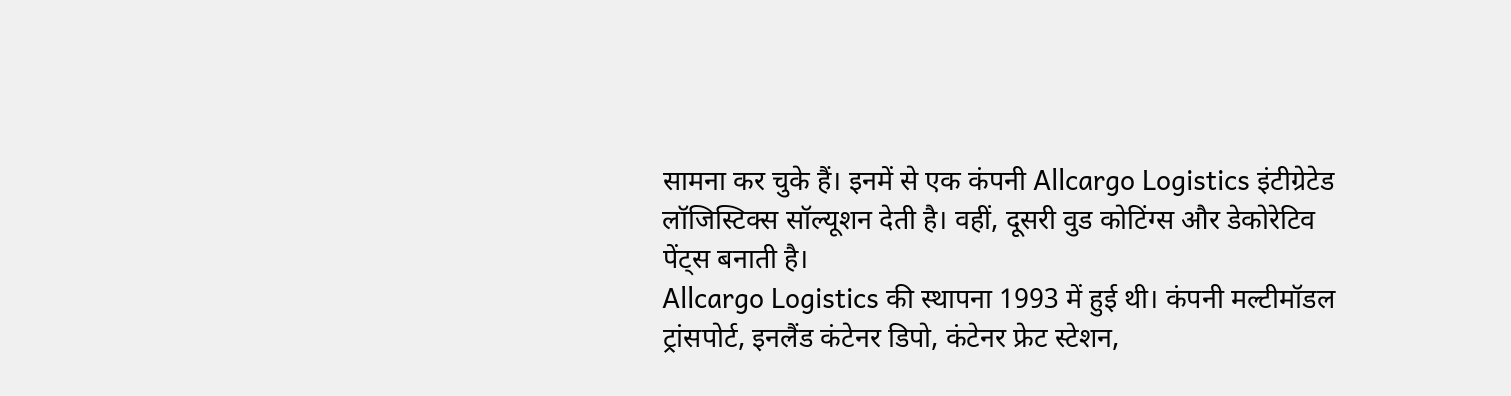सामना कर चुके हैं। इनमें से एक कंपनी Allcargo Logistics इंटीग्रेटेड लॉजिस्टिक्स सॉल्यूशन देती है। वहीं, दूसरी वुड कोटिंग्स और डेकोरेटिव पेंट्स बनाती है।
Allcargo Logistics की स्थापना 1993 में हुई थी। कंपनी मल्टीमॉडल ट्रांसपोर्ट, इनलैंड कंटेनर डिपो, कंटेनर फ्रेट स्टेशन,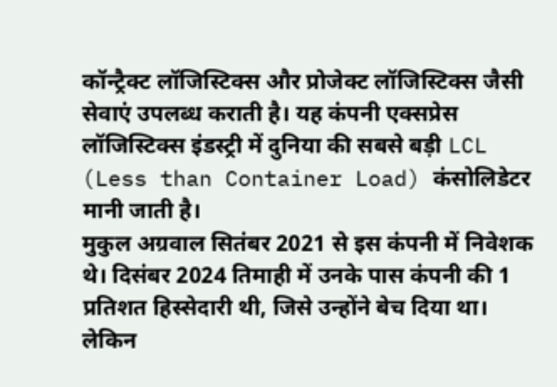कॉन्ट्रैक्ट लॉजिस्टिक्स और प्रोजेक्ट लॉजिस्टिक्स जैसी सेवाएं उपलब्ध कराती है। यह कंपनी एक्सप्रेस लॉजिस्टिक्स इंडस्ट्री में दुनिया की सबसे बड़ी LCL (Less than Container Load) कंसोलिडेटर मानी जाती है।
मुकुल अग्रवाल सितंबर 2021 से इस कंपनी में निवेशक थे। दिसंबर 2024 तिमाही में उनके पास कंपनी की 1 प्रतिशत हिस्सेदारी थी, जिसे उन्होंने बेच दिया था। लेकिन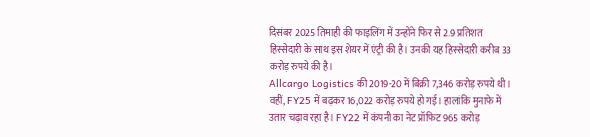दिसंबर 2025 तिमाही की फाइलिंग में उन्होंने फिर से 2.9 प्रतिशत हिस्सेदारी के साथ इस शेयर में एंट्री की है। उनकी यह हिस्सेदारी करीब 33 करोड़ रुपये की है।
Allcargo Logistics की 2019-20 में बिक्री 7,346 करोड़ रुपये थी। वहीं, FY25 में बढ़कर 16,022 करोड़ रुपये हो गई। हालांकि मुनाफे में उतार चढ़ाव रहा है। FY22 में कंपनी का नेट प्रॉफिट 965 करोड़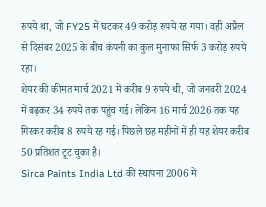रुपये था, जो FY25 में घटकर 49 करोड़ रुपये रह गया। वहीं अप्रैल से दिसंबर 2025 के बीच कंपनी का कुल मुनाफा सिर्फ 3 करोड़ रुपये रहा।
शेयर की कीमत मार्च 2021 में करीब 9 रुपये थी, जो जनवरी 2024 में बढ़कर 34 रुपये तक पहुंच गई। लेकिन 16 मार्च 2026 तक यह गिरकर करीब 8 रुपये रह गई। पिछले छह महीनों में ही यह शेयर करीब 50 प्रतिशत टूट चुका है।
Sirca Paints India Ltd की स्थापना 2006 में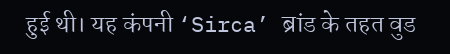हुई थी। यह कंपनी ‘Sirca’ ब्रांड के तहत वुड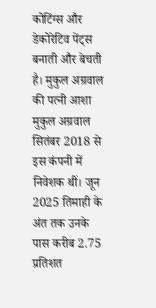कोटिंग्स और डेकोरेटिव पेंट्स बनाती और बेचती है। मुकुल अग्रवाल की पत्नी आशा मुकुल अग्रवाल सितंबर 2018 से इस कंपनी में निवेशक थीं। जून 2025 तिमाही के अंत तक उनके पास करीब 2.75 प्रतिशत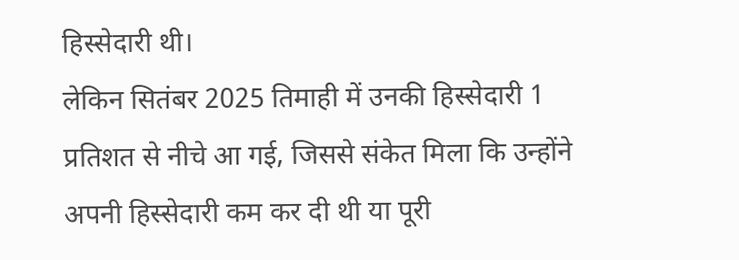हिस्सेदारी थी।
लेकिन सितंबर 2025 तिमाही में उनकी हिस्सेदारी 1 प्रतिशत से नीचे आ गई, जिससे संकेत मिला कि उन्होंने अपनी हिस्सेदारी कम कर दी थी या पूरी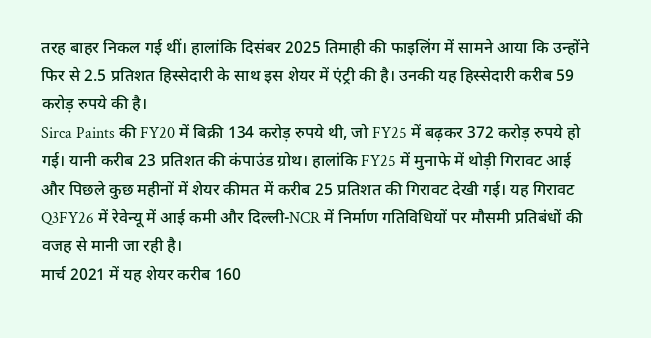तरह बाहर निकल गई थीं। हालांकि दिसंबर 2025 तिमाही की फाइलिंग में सामने आया कि उन्होंने फिर से 2.5 प्रतिशत हिस्सेदारी के साथ इस शेयर में एंट्री की है। उनकी यह हिस्सेदारी करीब 59 करोड़ रुपये की है।
Sirca Paints की FY20 में बिक्री 134 करोड़ रुपये थी, जो FY25 में बढ़कर 372 करोड़ रुपये हो गई। यानी करीब 23 प्रतिशत की कंपाउंड ग्रोथ। हालांकि FY25 में मुनाफे में थोड़ी गिरावट आई और पिछले कुछ महीनों में शेयर कीमत में करीब 25 प्रतिशत की गिरावट देखी गई। यह गिरावट Q3FY26 में रेवेन्यू में आई कमी और दिल्ली-NCR में निर्माण गतिविधियों पर मौसमी प्रतिबंधों की वजह से मानी जा रही है।
मार्च 2021 में यह शेयर करीब 160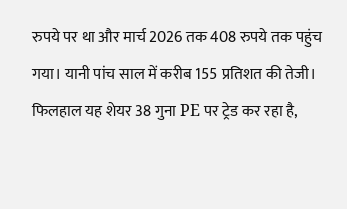रुपये पर था और मार्च 2026 तक 408 रुपये तक पहुंच गया। यानी पांच साल में करीब 155 प्रतिशत की तेजी। फिलहाल यह शेयर 38 गुना PE पर ट्रेड कर रहा है,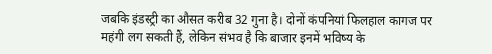जबकि इंडस्ट्री का औसत करीब 32 गुना है। दोनों कंपनियां फिलहाल कागज पर महंगी लग सकती हैं, लेकिन संभव है कि बाजार इनमें भविष्य के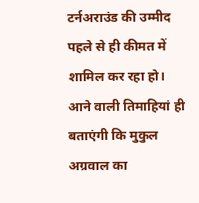टर्नअराउंड की उम्मीद पहले से ही कीमत में शामिल कर रहा हो। आने वाली तिमाहियां ही बताएंगी कि मुकुल अग्रवाल का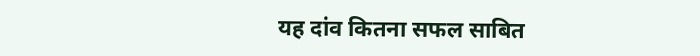यह दांव कितना सफल साबित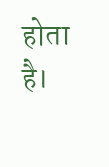होता है।